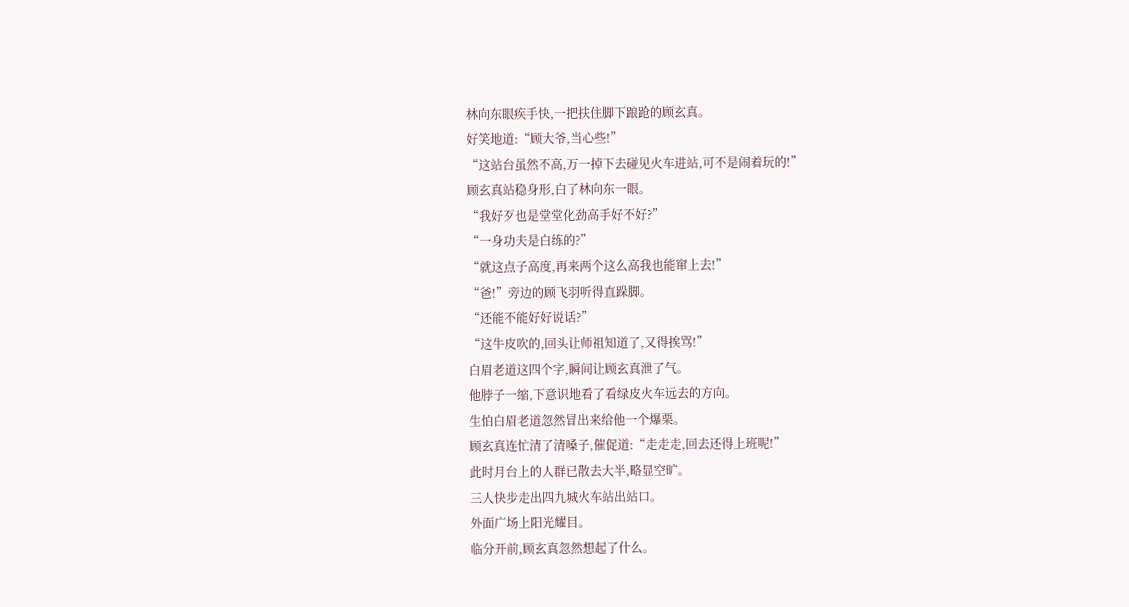林向东眼疾手快,一把扶住脚下踉跄的顾玄真。
好笑地道:“顾大爷,当心些!”
“这站台虽然不高,万一掉下去碰见火车进站,可不是闹着玩的!”
顾玄真站稳身形,白了林向东一眼。
“我好歹也是堂堂化劲高手好不好?”
“一身功夫是白练的?”
“就这点子高度,再来两个这么高我也能窜上去!”
“爸!”旁边的顾飞羽听得直跺脚。
“还能不能好好说话?”
“这牛皮吹的,回头让师祖知道了,又得挨骂!”
白眉老道这四个字,瞬间让顾玄真泄了气。
他脖子一缩,下意识地看了看绿皮火车远去的方向。
生怕白眉老道忽然冒出来给他一个爆栗。
顾玄真连忙清了清嗓子,催促道:“走走走,回去还得上班呢!”
此时月台上的人群已散去大半,略显空旷。
三人快步走出四九城火车站出站口。
外面广场上阳光耀目。
临分开前,顾玄真忽然想起了什么。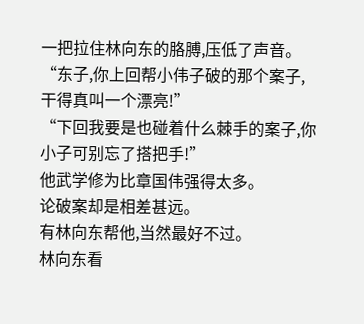一把拉住林向东的胳膊,压低了声音。
“东子,你上回帮小伟子破的那个案子,干得真叫一个漂亮!”
“下回我要是也碰着什么棘手的案子,你小子可别忘了搭把手!”
他武学修为比章国伟强得太多。
论破案却是相差甚远。
有林向东帮他,当然最好不过。
林向东看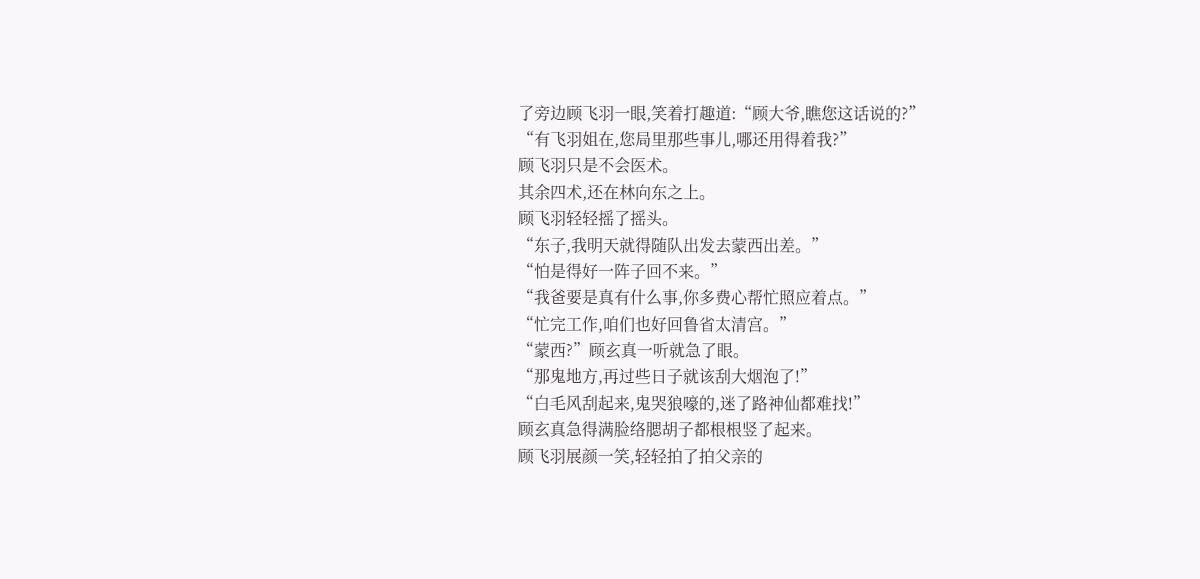了旁边顾飞羽一眼,笑着打趣道:“顾大爷,瞧您这话说的?”
“有飞羽姐在,您局里那些事儿,哪还用得着我?”
顾飞羽只是不会医术。
其余四术,还在林向东之上。
顾飞羽轻轻摇了摇头。
“东子,我明天就得随队出发去蒙西出差。”
“怕是得好一阵子回不来。”
“我爸要是真有什么事,你多费心帮忙照应着点。”
“忙完工作,咱们也好回鲁省太清宫。”
“蒙西?”顾玄真一听就急了眼。
“那鬼地方,再过些日子就该刮大烟泡了!”
“白毛风刮起来,鬼哭狼嚎的,迷了路神仙都难找!”
顾玄真急得满脸络腮胡子都根根竖了起来。
顾飞羽展颜一笑,轻轻拍了拍父亲的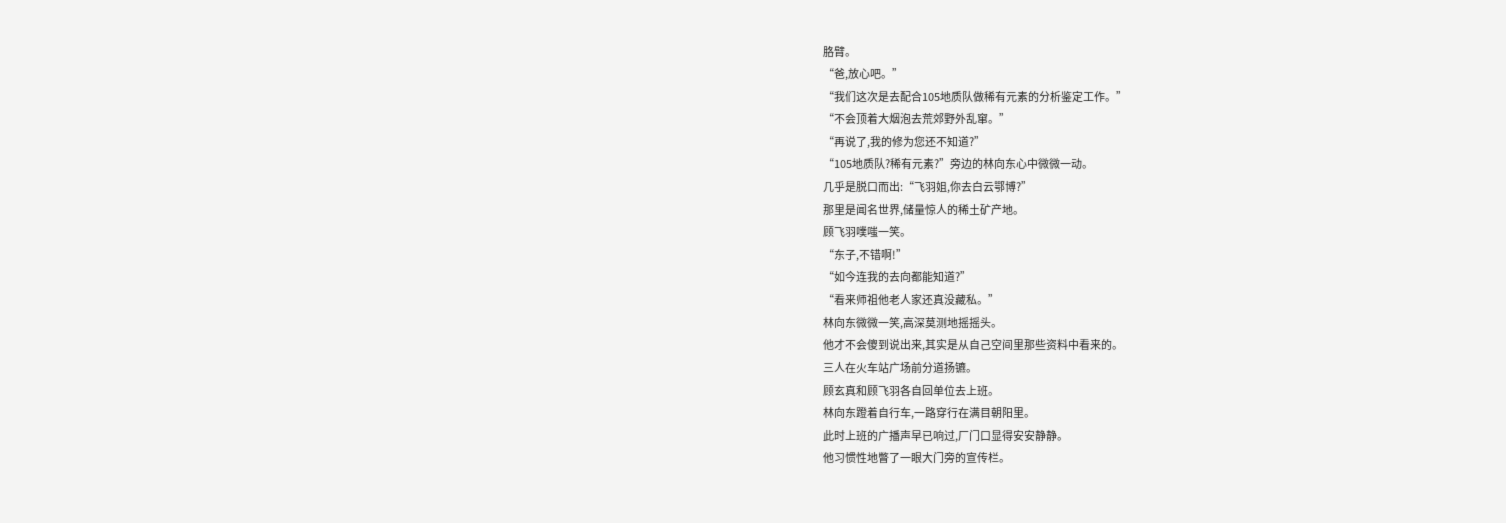胳臂。
“爸,放心吧。”
“我们这次是去配合105地质队做稀有元素的分析鉴定工作。”
“不会顶着大烟泡去荒郊野外乱窜。”
“再说了,我的修为您还不知道?”
“105地质队?稀有元素?”旁边的林向东心中微微一动。
几乎是脱口而出:“飞羽姐,你去白云鄂博?”
那里是闻名世界,储量惊人的稀土矿产地。
顾飞羽噗嗤一笑。
“东子,不错啊!”
“如今连我的去向都能知道?”
“看来师祖他老人家还真没藏私。”
林向东微微一笑,高深莫测地摇摇头。
他才不会傻到说出来,其实是从自己空间里那些资料中看来的。
三人在火车站广场前分道扬镳。
顾玄真和顾飞羽各自回单位去上班。
林向东蹬着自行车,一路穿行在满目朝阳里。
此时上班的广播声早已响过,厂门口显得安安静静。
他习惯性地瞥了一眼大门旁的宣传栏。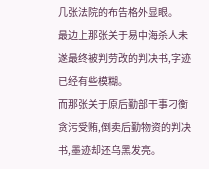几张法院的布告格外显眼。
最边上那张关于易中海杀人未遂最终被判劳改的判决书,字迹已经有些模糊。
而那张关于原后勤部干事刁衡贪污受贿,倒卖后勤物资的判决书,墨迹却还乌黑发亮。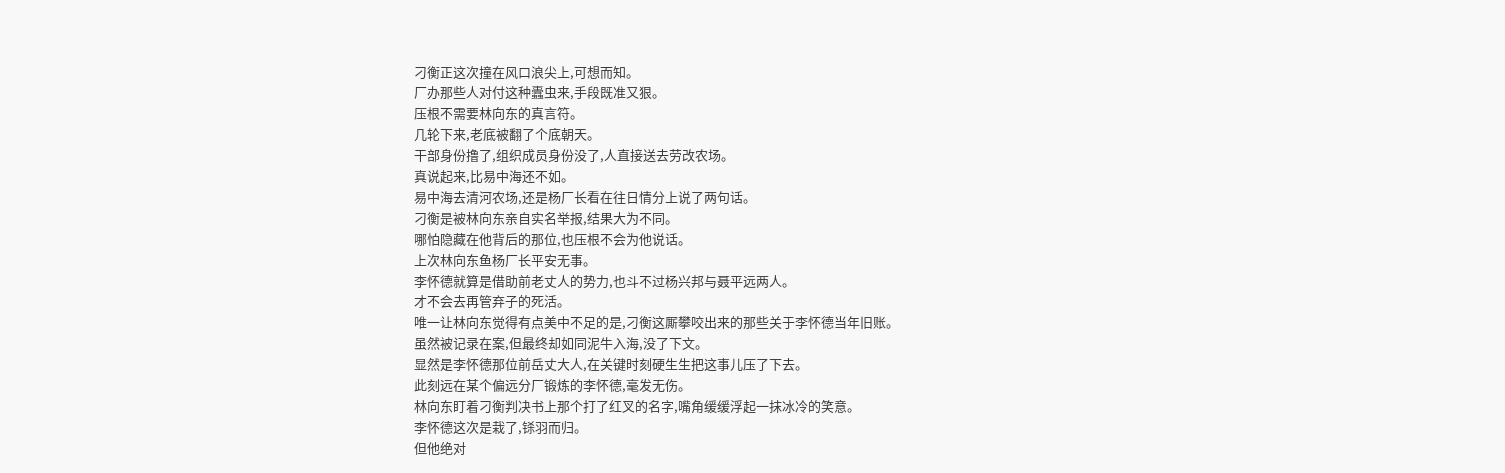刁衡正这次撞在风口浪尖上,可想而知。
厂办那些人对付这种蠹虫来,手段既准又狠。
压根不需要林向东的真言符。
几轮下来,老底被翻了个底朝天。
干部身份撸了,组织成员身份没了,人直接送去劳改农场。
真说起来,比易中海还不如。
易中海去清河农场,还是杨厂长看在往日情分上说了两句话。
刁衡是被林向东亲自实名举报,结果大为不同。
哪怕隐藏在他背后的那位,也压根不会为他说话。
上次林向东鱼杨厂长平安无事。
李怀德就算是借助前老丈人的势力,也斗不过杨兴邦与聂平远两人。
才不会去再管弃子的死活。
唯一让林向东觉得有点美中不足的是,刁衡这厮攀咬出来的那些关于李怀德当年旧账。
虽然被记录在案,但最终却如同泥牛入海,没了下文。
显然是李怀德那位前岳丈大人,在关键时刻硬生生把这事儿压了下去。
此刻远在某个偏远分厂锻炼的李怀德,毫发无伤。
林向东盯着刁衡判决书上那个打了红叉的名字,嘴角缓缓浮起一抹冰冷的笑意。
李怀德这次是栽了,铩羽而归。
但他绝对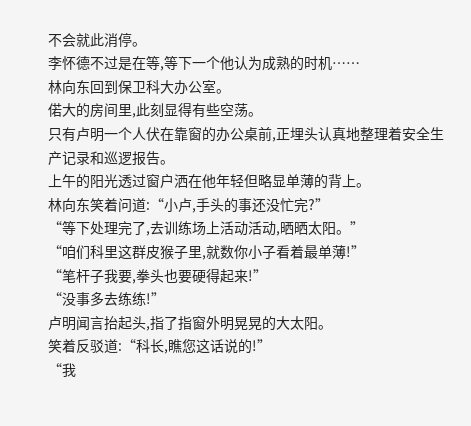不会就此消停。
李怀德不过是在等,等下一个他认为成熟的时机……
林向东回到保卫科大办公室。
偌大的房间里,此刻显得有些空荡。
只有卢明一个人伏在靠窗的办公桌前,正埋头认真地整理着安全生产记录和巡逻报告。
上午的阳光透过窗户洒在他年轻但略显单薄的背上。
林向东笑着问道:“小卢,手头的事还没忙完?”
“等下处理完了,去训练场上活动活动,晒晒太阳。”
“咱们科里这群皮猴子里,就数你小子看着最单薄!”
“笔杆子我要,拳头也要硬得起来!”
“没事多去练练!”
卢明闻言抬起头,指了指窗外明晃晃的大太阳。
笑着反驳道:“科长,瞧您这话说的!”
“我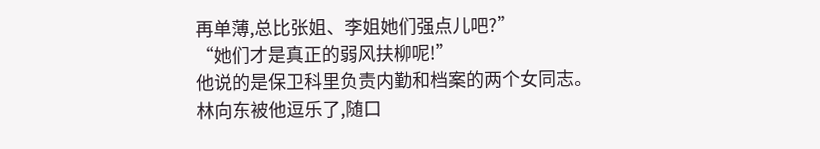再单薄,总比张姐、李姐她们强点儿吧?”
“她们才是真正的弱风扶柳呢!”
他说的是保卫科里负责内勤和档案的两个女同志。
林向东被他逗乐了,随口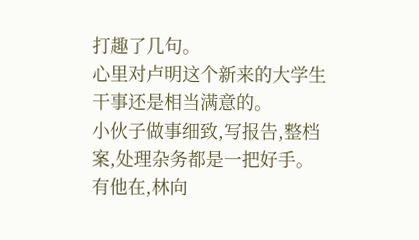打趣了几句。
心里对卢明这个新来的大学生干事还是相当满意的。
小伙子做事细致,写报告,整档案,处理杂务都是一把好手。
有他在,林向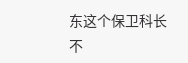东这个保卫科长不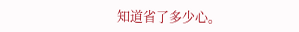知道省了多少心。